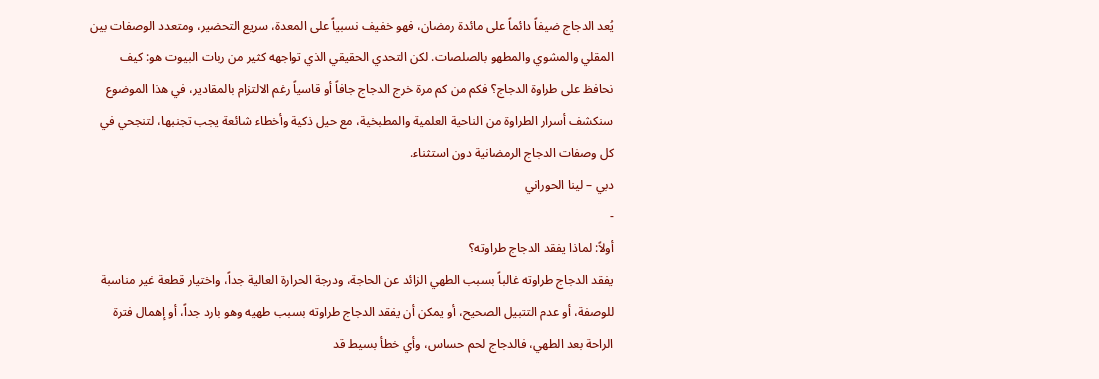يُعد الدجاج ضيفاً دائماً على مائدة رمضان، فهو خفيف نسبياً على المعدة، سريع التحضير، ومتعدد الوصفات بين المقلي والمشوي والمطهو بالصلصات. لكن التحدي الحقيقي الذي تواجهه كثير من ربات البيوت هو: كيف نحافظ على طراوة الدجاج؟ فكم من كم مرة خرج الدجاج جافاً أو قاسياً رغم الالتزام بالمقادير، في هذا الموضوع سنكشف أسرار الطراوة من الناحية العلمية والمطبخية، مع حيل ذكية وأخطاء شائعة يجب تجنبها، لتنجحي في كل وصفات الدجاج الرمضانية دون استثناء.
دبي – لينا الحوراني
-
أولاً: لماذا يفقد الدجاج طراوته؟
يفقد الدجاج طراوته غالباً بسبب الطهي الزائد عن الحاجة، ودرجة الحرارة العالية جداً، واختيار قطعة غير مناسبة للوصفة، أو عدم التتبيل الصحيح، أو يمكن أن يفقد الدجاج طراوته بسبب طهيه وهو بارد جداً، أو إهمال فترة الراحة بعد الطهي، فالدجاج لحم حساس، وأي خطأ بسيط قد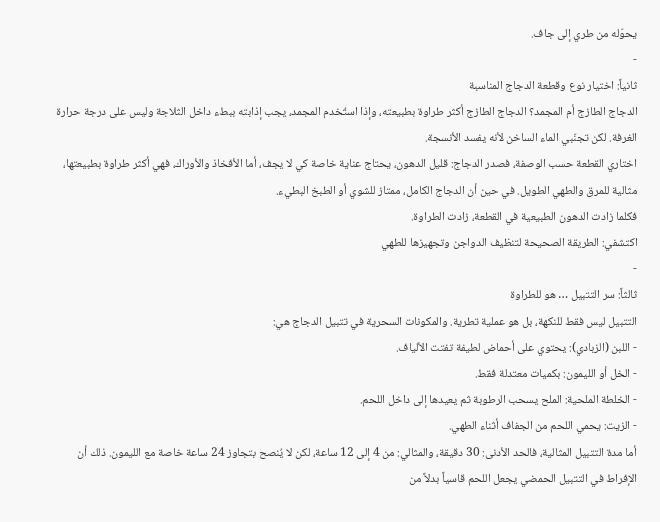يحوّله من طري إلى جاف.
-
ثانياً: اختيار نوع وقطعة الدجاج المناسبة
الدجاج الطازج أم المجمد؟ الدجاج الطازج أكثر طراوة بطبيعته، وإذا استُخدم المجمد، يجب إذابته ببطء داخل الثلاجة وليس على درجة حرارة الغرفة. لكن تجنّبي الماء الساخن لأنه يفسد الأنسجة.
اختاري القطعة حسب الوصفة، فصدر الدجاج: قليل الدهون، يحتاج عناية خاصة كي لا يجف، أما الأفخاذ والأوراك، فهي أكثر طراوة بطبيعتها، مثالية للمرق والطهي الطويل. في حين أن الدجاج الكامل، ممتاز للشوي أو الطبخ البطيء.
فكلما زادت الدهون الطبيعية في القطعة، زادت الطراوة.
اكتشفي: الطريقة الصحيحة لتنظيف الدواجن وتجهيزها للطهي
-
ثالثاً: سر التتبيل … هو للطراوة
التتبيل ليس فقط للنكهة، بل هو عملية تطرية. والمكونات السحرية في تتبيل الدجاج هي:
- اللبن (الزبادي): يحتوي على أحماض لطيفة تفتت الألياف.
- الخل أو الليمون: بكميات معتدلة فقط.
- الخلطة الملحية: الملح يسحب الرطوبة ثم يعيدها إلى داخل اللحم.
- الزيت: يحمي اللحم من الجفاف أثناء الطهي.
أما مدة التتبيل المثالية، فالحد الأدنى: 30 دقيقة، والمثالي: من 4 إلى 12 ساعة، لكن لا يُنصح بتجاوز 24 ساعة خاصة مع الليمون. ذلك أن الإفراط في التتبيل الحمضي يجعل اللحم قاسياً بدلاً من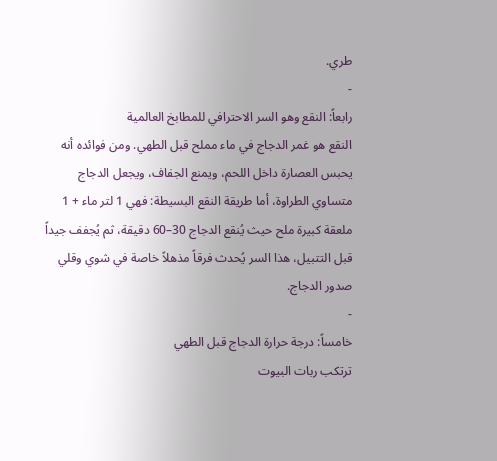طري.
-
رابعاً: النقع وهو السر الاحترافي للمطابخ العالمية
النقع هو غمر الدجاج في ماء مملح قبل الطهي. ومن فوائده أنه يحبس العصارة داخل اللحم، ويمنع الجفاف، ويجعل الدجاج متساوي الطراوة، أما طريقة النقع البسيطة: فهي 1 لتر ماء + 1 ملعقة كبيرة ملح حيث يُنقع الدجاج 30–60 دقيقة، ثم يُجفف جيداً قبل التتبيل، هذا السر يُحدث فرقاً مذهلاً خاصة في شوي وقلي صدور الدجاج.
-
خامساً: درجة حرارة الدجاج قبل الطهي
ترتكب ربات البيوت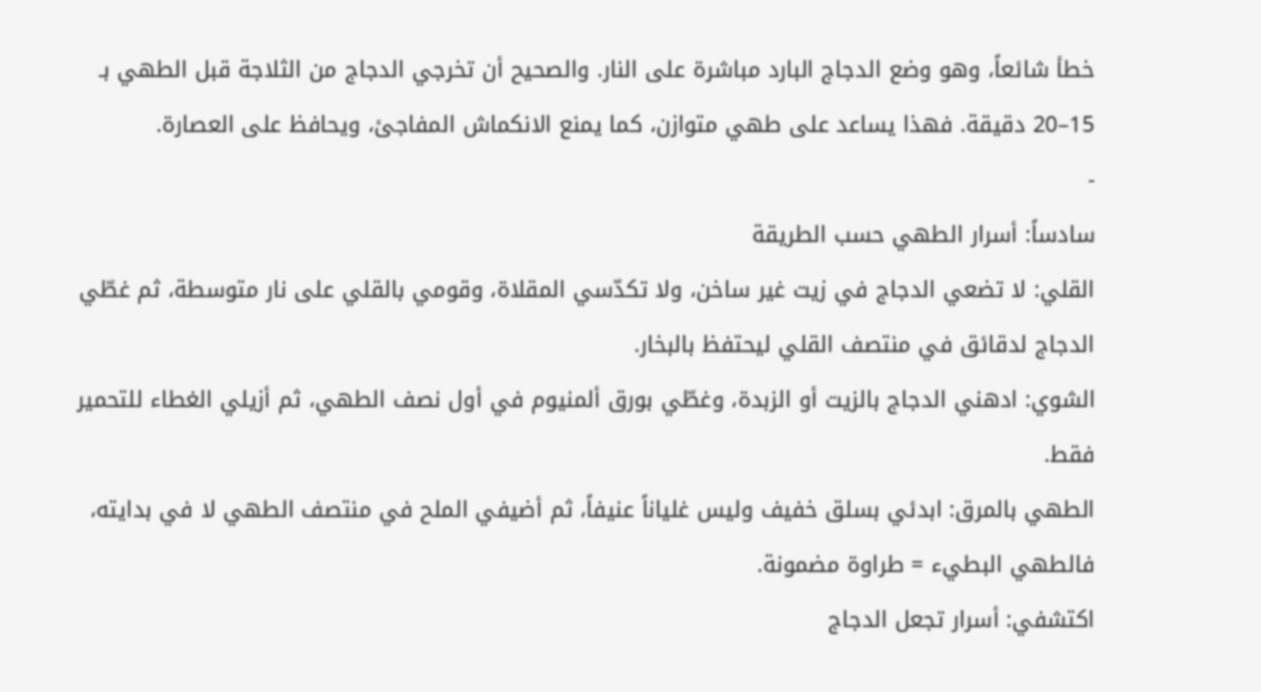خطأ شائعاً، وهو وضع الدجاج البارد مباشرة على النار. والصحيح أن تخرجي الدجاج من الثلاجة قبل الطهي بـ 15–20 دقيقة. فهذا يساعد على طهي متوازن، كما يمنع الانكماش المفاجئ، ويحافظ على العصارة.
-
سادساً: أسرار الطهي حسب الطريقة
القلي: لا تضعي الدجاج في زيت غير ساخن، ولا تكدّسي المقلاة، وقومي بالقلي على نار متوسطة، ثم غطّي الدجاج لدقائق في منتصف القلي ليحتفظ بالبخار.
الشوي: ادهني الدجاج بالزيت أو الزبدة، وغطّي بورق ألمنيوم في أول نصف الطهي، ثم أزيلي الغطاء للتحمير فقط.
الطهي بالمرق: ابدئي بسلق خفيف وليس غلياناً عنيفاً، ثم أضيفي الملح في منتصف الطهي لا في بدايته، فالطهي البطيء = طراوة مضمونة.
اكتشفي: أسرار تجعل الدجاج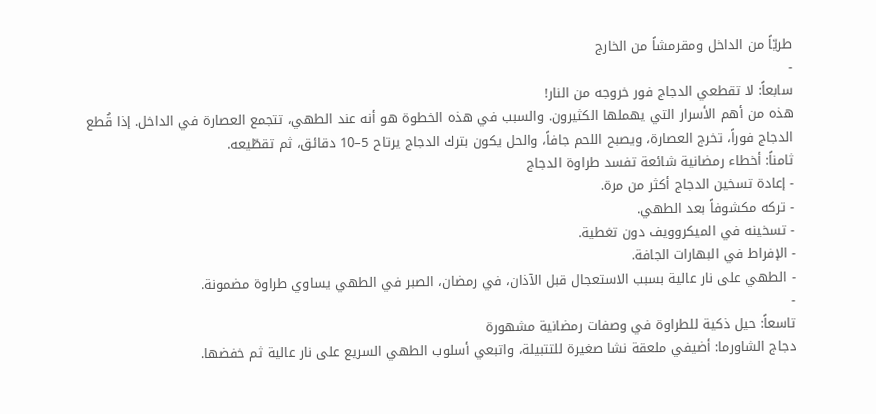طريّاً من الداخل ومقرمشاً من الخارج
-
سابعاً: لا تقطعي الدجاج فور خروجه من النار!
هذه من أهم الأسرار التي يهملها الكثيرون. والسبب في هذه الخطوة هو أنه عند الطهي، تتجمع العصارة في الداخل. إذا قُطع الدجاج فوراً، تخرج العصارة، ويصبح اللحم جافاً، والحل يكون بترك الدجاج يرتاح 5–10 دقائق، ثم تقطّيعه.
ثامناً: أخطاء رمضانية شائعة تفسد طراوة الدجاج
- إعادة تسخين الدجاج أكثر من مرة.
- تركه مكشوفاً بعد الطهي.
- تسخينه في الميكروويف دون تغطية.
- الإفراط في البهارات الجافة.
- الطهي على نار عالية بسبب الاستعجال قبل الآذان، في رمضان، الصبر في الطهي يساوي طراوة مضمونة.
-
تاسعاً: حيل ذكية للطراوة في وصفات رمضانية مشهورة
دجاج الشاورما: أضيفي ملعقة نشا صغيرة للتتبيلة، واتبعي أسلوب الطهي السريع على نار عالية ثم خفضها.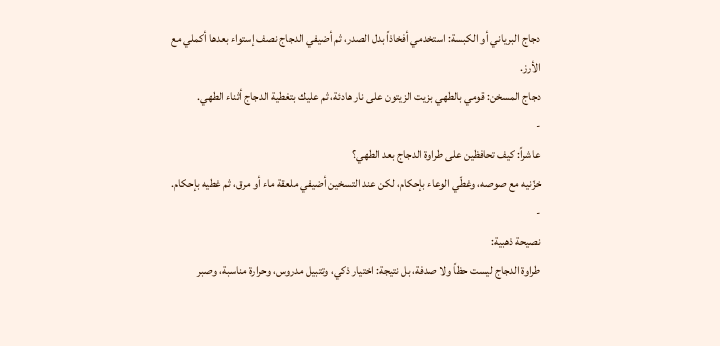دجاج البرياني أو الكبسة: استخدمي أفخاذاً بدل الصدر، ثم أضيفي الدجاج نصف إستواء بعدها أكملي مع الأرز.
دجاج المسخن: قومي بالطهي بزيت الزيتون على نار هادئة، ثم عليك بتغطية الدجاج أثناء الطهي.
-
عاشراً: كيف تحافظين على طراوة الدجاج بعد الطهي؟
خزّنيه مع صوصه، وغطّي الوعاء بإحكام، لكن عند التسخين أضيفي ملعقة ماء أو مرق، ثم غطيه بإحكام.
-
نصيحة ذهبية:
طراوة الدجاج ليست حظاً ولا صدفة، بل نتيجة: اختيار ذكي، وتتبيل مدروس، وحرارة مناسبة، وصبر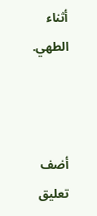أثناء الطهي.



أضف تعليق